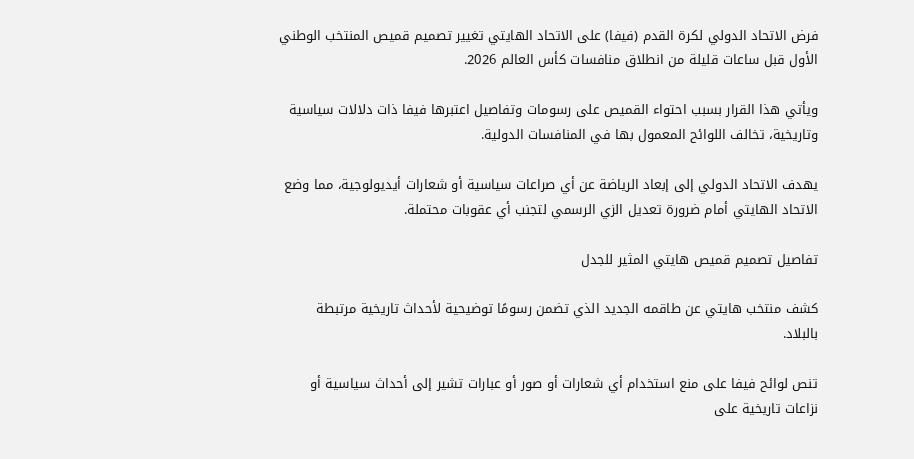فرض الاتحاد الدولي لكرة القدم (فيفا) على الاتحاد الهايتي تغيير تصميم قميص المنتخب الوطني الأول قبل ساعات قليلة من انطلاق منافسات كأس العالم 2026.

ويأتي هذا القرار بسبب احتواء القميص على رسومات وتفاصيل اعتبرها فيفا ذات دلالات سياسية وتاريخية، تخالف اللوائح المعمول بها في المنافسات الدولية.

يهدف الاتحاد الدولي إلى إبعاد الرياضة عن أي صراعات سياسية أو شعارات أيديولوجية، مما وضع الاتحاد الهايتي أمام ضرورة تعديل الزي الرسمي لتجنب أي عقوبات محتملة.

تفاصيل تصميم قميص هايتي المثير للجدل

كشف منتخب هايتي عن طاقمه الجديد الذي تضمن رسومًا توضيحية لأحداث تاريخية مرتبطة بالبلاد.

تنص لوائح فيفا على منع استخدام أي شعارات أو صور أو عبارات تشير إلى أحداث سياسية أو نزاعات تاريخية على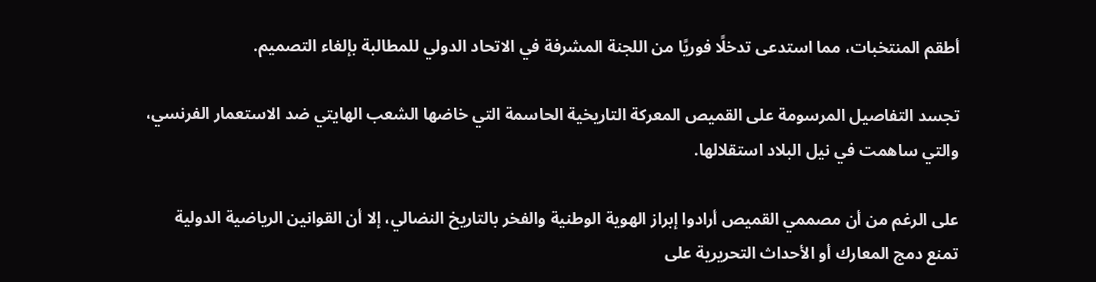أطقم المنتخبات، مما استدعى تدخلًا فوريًا من اللجنة المشرفة في الاتحاد الدولي للمطالبة بإلغاء التصميم.

تجسد التفاصيل المرسومة على القميص المعركة التاريخية الحاسمة التي خاضها الشعب الهايتي ضد الاستعمار الفرنسي، والتي ساهمت في نيل البلاد استقلالها.

على الرغم من أن مصممي القميص أرادوا إبراز الهوية الوطنية والفخر بالتاريخ النضالي، إلا أن القوانين الرياضية الدولية تمنع دمج المعارك أو الأحداث التحريرية على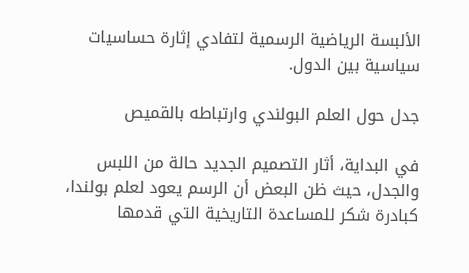الألبسة الرياضية الرسمية لتفادي إثارة حساسيات سياسية بين الدول.

جدل حول العلم البولندي وارتباطه بالقميص

في البداية، أثار التصميم الجديد حالة من اللبس والجدل، حيث ظن البعض أن الرسم يعود لعلم بولندا، كبادرة شكر للمساعدة التاريخية التي قدمها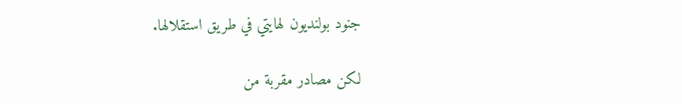جنود بولنديون لهايتي في طريق استقلالها.

لكن مصادر مقربة من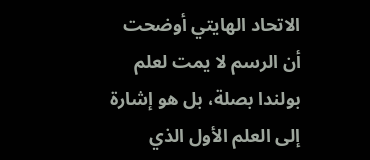الاتحاد الهايتي أوضحت أن الرسم لا يمت لعلم بولندا بصلة، بل هو إشارة إلى العلم الأول الذي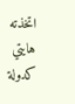اتخذته هايتي كدولة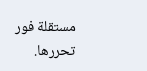مستقلة فور تحررها.